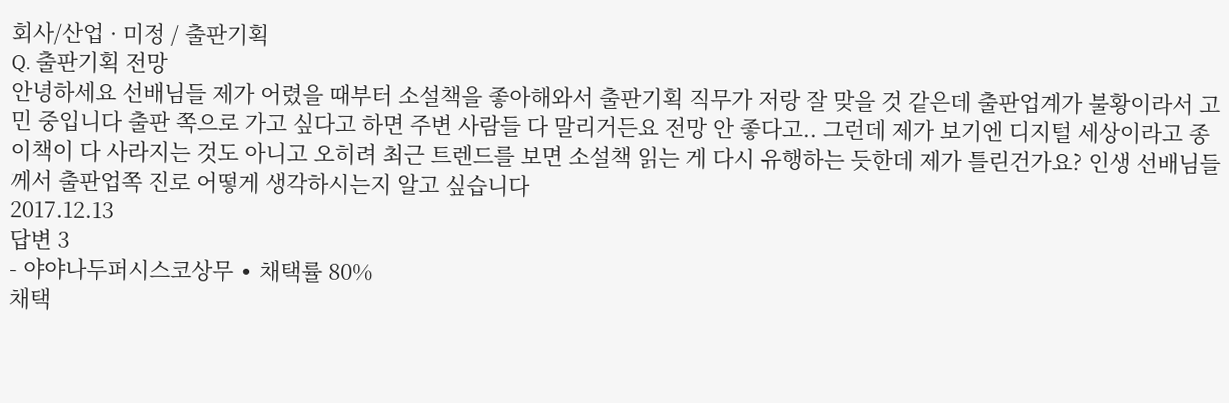회사/산업 · 미정 / 출판기획
Q. 출판기획 전망
안녕하세요 선배님들 제가 어렸을 때부터 소설책을 좋아해와서 출판기획 직무가 저랑 잘 맞을 것 같은데 출판업계가 불황이라서 고민 중입니다 출판 쪽으로 가고 싶다고 하면 주변 사람들 다 말리거든요 전망 안 좋다고.. 그런데 제가 보기엔 디지털 세상이라고 종이책이 다 사라지는 것도 아니고 오히려 최근 트렌드를 보면 소설책 읽는 게 다시 유행하는 듯한데 제가 틀린건가요? 인생 선배님들께서 출판업쪽 진로 어떻게 생각하시는지 알고 싶습니다
2017.12.13
답변 3
- 야야나두퍼시스코상무 ∙ 채택률 80%
채택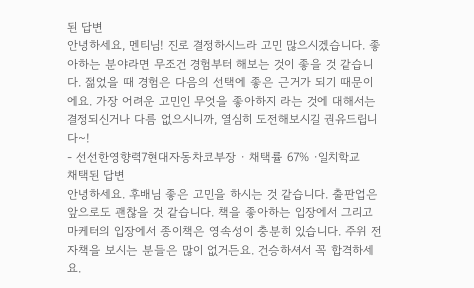된 답변
안녕하세요, 멘티님! 진로 결정하시느라 고민 많으시겠습니다. 좋아하는 분야라면 무조건 경험부터 해보는 것이 좋을 것 같습니다. 젊었을 때 경험은 다음의 선택에 좋은 근거가 되기 때문이에요. 가장 어려운 고민인 무엇을 좋아하지 라는 것에 대해서는 결정되신거나 다름 없으시니까, 열심히 도전해보시길 권유드립니다~!
- 선선한영향력7현대자동차코부장 ∙ 채택률 67% ∙일치학교
채택된 답변
안녕하세요. 후배님 좋은 고민을 하시는 것 같습니다. 출판업은 앞으로도 괜찮을 것 같습니다. 책을 좋아하는 입장에서 그리고 마케터의 입장에서 종이책은 영속성이 충분히 있습니다. 주위 전자책을 보시는 분들은 많이 없거든요. 건승하셔서 꼭 합격하세요.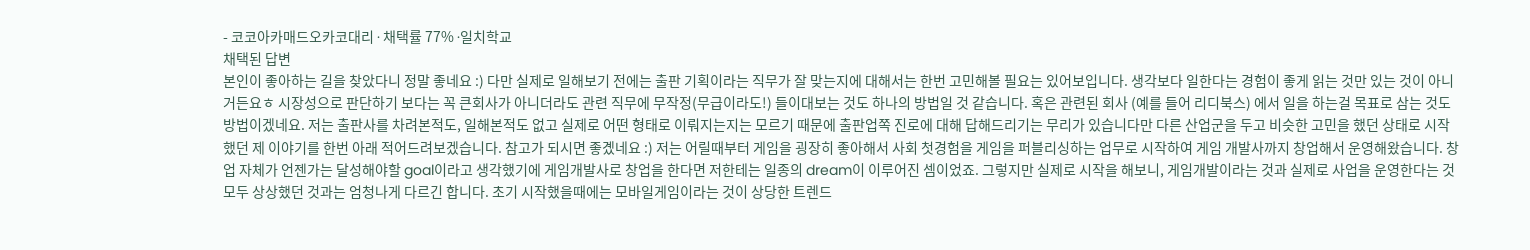- 코코아카매드오카코대리 ∙ 채택률 77% ∙일치학교
채택된 답변
본인이 좋아하는 길을 찾았다니 정말 좋네요 :) 다만 실제로 일해보기 전에는 출판 기획이라는 직무가 잘 맞는지에 대해서는 한번 고민해볼 필요는 있어보입니다. 생각보다 일한다는 경험이 좋게 읽는 것만 있는 것이 아니거든요ㅎ 시장성으로 판단하기 보다는 꼭 큰회사가 아니더라도 관련 직무에 무작정(무급이라도!) 들이대보는 것도 하나의 방법일 것 같습니다. 혹은 관련된 회사 (예를 들어 리디북스) 에서 일을 하는걸 목표로 삼는 것도 방법이겠네요. 저는 출판사를 차려본적도, 일해본적도 없고 실제로 어떤 형태로 이뤄지는지는 모르기 때문에 출판업쪽 진로에 대해 답해드리기는 무리가 있습니다만 다른 산업군을 두고 비슷한 고민을 했던 상태로 시작했던 제 이야기를 한번 아래 적어드려보겠습니다. 참고가 되시면 좋곘네요 :) 저는 어릴때부터 게임을 굉장히 좋아해서 사회 첫경험을 게임을 퍼블리싱하는 업무로 시작하여 게임 개발사까지 창업해서 운영해왔습니다. 창업 자체가 언젠가는 달성해야할 goal이라고 생각했기에 게임개발사로 창업을 한다면 저한테는 일종의 dream이 이루어진 셈이었죠. 그렇지만 실제로 시작을 해보니, 게임개발이라는 것과 실제로 사업을 운영한다는 것 모두 상상했던 것과는 엄청나게 다르긴 합니다. 초기 시작했을때에는 모바일게임이라는 것이 상당한 트렌드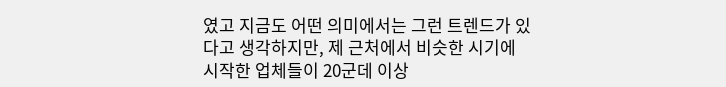였고 지금도 어떤 의미에서는 그런 트렌드가 있다고 생각하지만, 제 근처에서 비슷한 시기에 시작한 업체들이 20군데 이상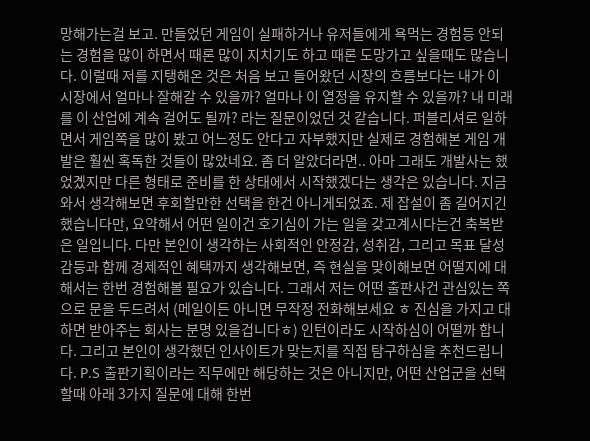망해가는걸 보고. 만들었던 게임이 실패하거나 유저들에게 욕먹는 경험등 안되는 경험을 많이 하면서 때론 많이 지치기도 하고 때론 도망가고 싶을때도 많습니다. 이럴때 저를 지탱해온 것은 처음 보고 들어왔던 시장의 흐름보다는 내가 이 시장에서 얼마나 잘해갈 수 있을까? 얼마나 이 열정을 유지할 수 있을까? 내 미래를 이 산업에 계속 걸어도 될까? 라는 질문이었던 것 같습니다. 퍼블리셔로 일하면서 게임쪽을 많이 봤고 어느정도 안다고 자부했지만 실제로 경험해본 게임 개발은 훨씬 혹독한 것들이 많았네요. 좀 더 알았더라면.. 아마 그래도 개발사는 했었곘지만 다른 형태로 준비를 한 상태에서 시작했겠다는 생각은 있습니다. 지금와서 생각해보면 후회할만한 선택을 한건 아니게되었죠. 제 잡설이 좀 길어지긴 했습니다만, 요약해서 어떤 일이건 호기심이 가는 일을 갖고계시다는건 축복받은 일입니다. 다만 본인이 생각하는 사회적인 안정감, 성취감, 그리고 목표 달성감등과 함께 경제적인 혜택까지 생각해보면, 즉 현실을 맞이해보면 어떨지에 대해서는 한번 경험해볼 필요가 있습니다. 그래서 저는 어떤 출판사건 관심있는 쪽으로 문을 두드려서 (메일이든 아니면 무작정 전화해보세요 ㅎ 진심을 가지고 대하면 받아주는 회사는 분명 있을겁니다ㅎ) 인턴이라도 시작하심이 어떨까 합니다. 그리고 본인이 생각했던 인사이트가 맞는지를 직접 탐구하심을 추천드립니다. P.S 출판기획이라는 직무에만 해당하는 것은 아니지만, 어떤 산업군을 선택할때 아래 3가지 질문에 대해 한번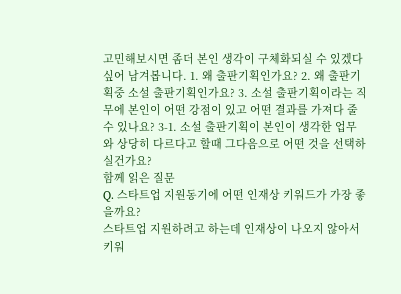고민해보시면 좀더 본인 생각이 구체화되실 수 있겠다 싶어 남겨봅니다. 1. 왜 출판기획인가요? 2. 왜 출판기획중 소설 출판기획인가요? 3. 소설 출판기획이라는 직무에 본인이 어떤 강점이 있고 어떤 결과를 가져다 줄수 있나요? 3-1. 소설 출판기획이 본인이 생각한 업무와 상당히 다르다고 할때 그다음으로 어떤 것을 선택하실건가요?
함께 읽은 질문
Q. 스타트업 지원동기에 어떤 인재상 키워드가 가장 좋을까요?
스타트업 지원하려고 하는데 인재상이 나오지 않아서 키워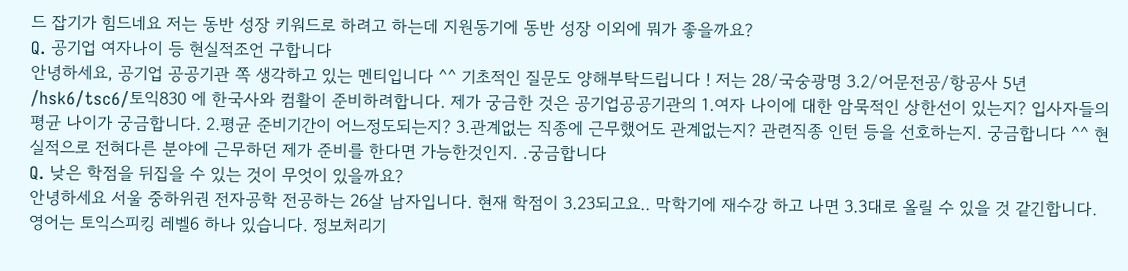드 잡기가 힘드네요 저는 동반 성장 키워드로 하려고 하는데 지원동기에 동반 성장 이외에 뭐가 좋을까요?
Q. 공기업 여자나이 등 현실적조언 구합니다
안녕하세요, 공기업 공공기관 쪽 생각하고 있는 멘티입니다 ^^ 기초적인 질문도 양해부탁드립니다 ! 저는 28/국숭광명 3.2/어문전공/항공사 5년 /hsk6/tsc6/토익830 에 한국사와 컴활이 준비하려합니다. 제가 궁금한 것은 공기업공공기관의 1.여자 나이에 대한 암묵적인 상한선이 있는지? 입사자들의 평균 나이가 궁금합니다. 2.평균 준비기간이 어느정도되는지? 3.관계없는 직종에 근무했어도 관계없는지? 관련직종 인턴 등을 선호하는지. 궁금합니다 ^^ 현실적으로 전혀다른 분야에 근무하던 제가 준비를 한다면 가능한것인지. .궁금합니다
Q. 낮은 학점을 뒤집을 수 있는 것이 무엇이 있을까요?
안녕하세요 서울 중하위권 전자공학 전공하는 26살 남자입니다. 현재 학점이 3.23되고요.. 막학기에 재수강 하고 나면 3.3대로 올릴 수 있을 것 같긴합니다. 영어는 토익스피킹 레벨6 하나 있습니다. 정보처리기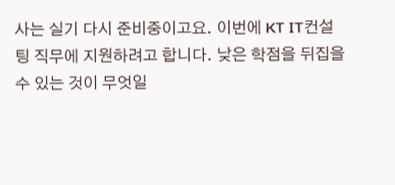사는 실기 다시 준비중이고요. 이번에 KT IT컨설팅 직무에 지원하려고 합니다. 낮은 학점을 뒤집을 수 있는 것이 무엇일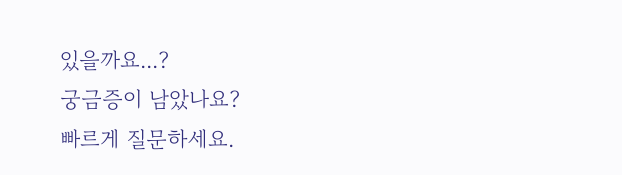있을까요...?
궁금증이 남았나요?
빠르게 질문하세요.